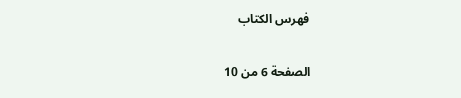فهرس الكتاب

الصفحة 6 من 10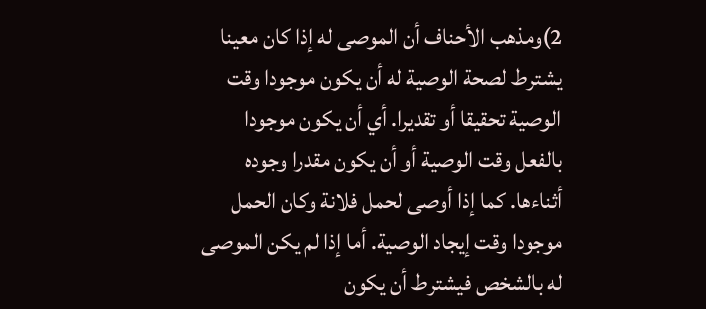2)ومذهب الأحناف أن الموصى له إذا كان معينا يشترط لصحة الوصية له أن يكون موجودا وقت الوصية تحقيقا أو تقديرا. أي أن يكون موجودا بالفعل وقت الوصية أو أن يكون مقدرا وجوده أثناءها. كما إذا أوصى لحمل فلانة وكان الحمل موجودا وقت إيجاد الوصية. أما إذا لم يكن الموصى له بالشخص فيشترط أن يكون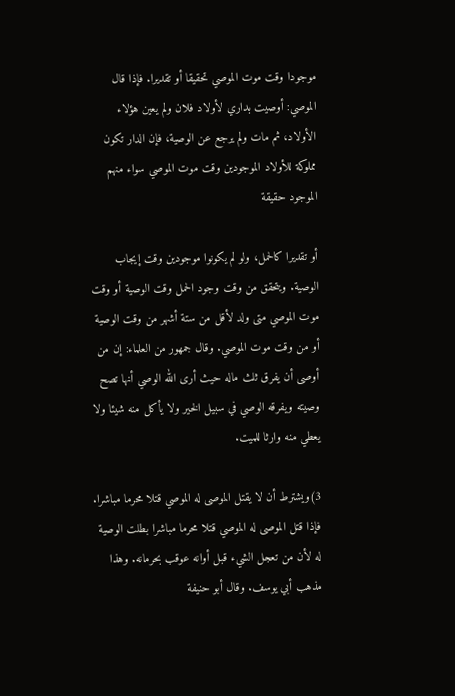موجودا وقت موت الموصي تحقيقا أو تقديرا. فإذا قال الموصي: أوصيت بداري لأولاد فلان ولم يعين هؤلاء الأولاد، ثم مات ولم يرجع عن الوصية، فإن الدار تكون مملوكة للأولاد الموجودين وقت موت الموصي سواء منهم الموجود حقيقة

أو تقديرا كالحمل، ولو لم يكونوا موجودين وقت إيجاب الوصية. ويتحقق من وقت وجود الحمل وقت الوصية أو وقت موت الموصي متى ولد لأقل من ستة أشهر من وقت الوصية أو من وقت موت الموصي. وقال جمهور من العلماء: إن من أوصى أن يفرق ثلث ماله حيث أرى الله الوصي أنها تصح وصيته ويفرقه الوصي في سبيل الخير ولا يأكل منه شيئا ولا يعطي منه وارثا للميت.

3)ويشترط أن لا يقتل الموصى له الموصي قتلا محرما مباشرا. فإذا قتل الموصى له الموصي قتلا محرما مباشرا بطلت الوصية له لأن من تعجل الشيء قبل أوانه عوقب بحرمانه. وهذا مذهب أبي يوسف. وقال أبو حنيفة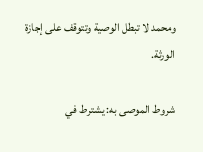ومحمد لا تبطل الوصية وتتوقف على إجازة الورثة.

شروط الموصى به: يشترط في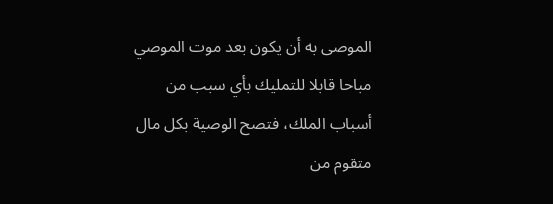الموصى به أن يكون بعد موت الموصي مباحا قابلا للتمليك بأي سبب من أسباب الملك، فتصح الوصية بكل مال متقوم من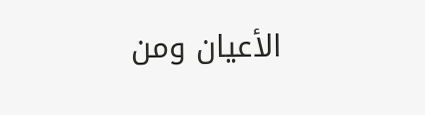الأعيان ومن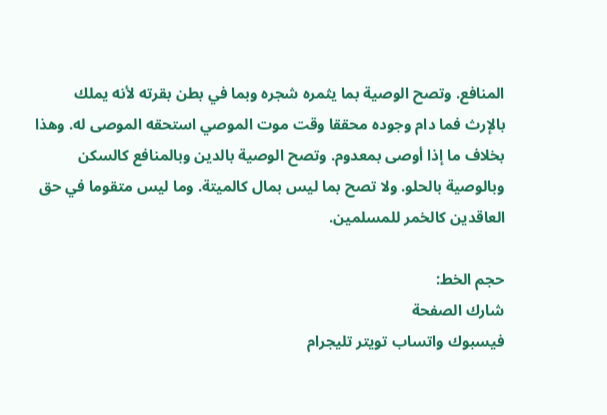المنافع. وتصح الوصية بما يثمره شجره وبما في بطن بقرته لأنه يملك بالإرث فما دام وجوده محققا وقت موت الموصي استحقه الموصى له. وهذا بخلاف ما إذا أوصى بمعدوم. وتصح الوصية بالدين وبالمنافع كالسكن وبالوصية بالحلو. ولا تصح بما ليس بمال كالميتة. وما ليس متقوما في حق العاقدين كالخمر للمسلمين.

حجم الخط:
شارك الصفحة
فيسبوك واتساب تويتر تليجرام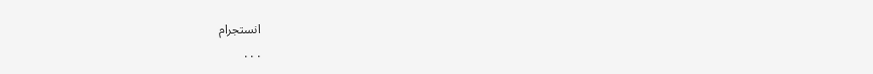انستجرام
. . .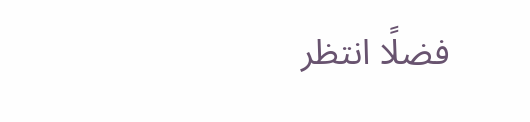فضلًا انتظر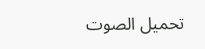تحميل الصوت